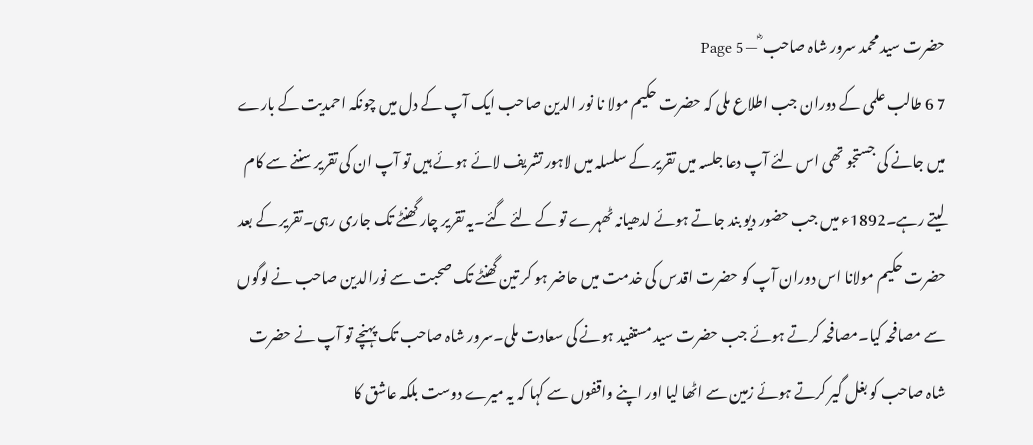حضرت سید محمد سرور شاہ صاحب ؓ — Page 5
7 6 طالب علمی کے دوران جب اطلاع ملی کہ حضرت حکیم مولا نا نور الدین صاحب ایک آپ کے دل میں چونکہ احمدیت کے بارے میں جانے کی جستجو تھی اس لئے آپ دعا جلسہ میں تقریر کے سلسلہ میں لاہور تشریف لائے ہوئے ہیں تو آپ ان کی تقریر سننے سے کام لیتے رہے۔1892ء میں جب حضور دیو بند جاتے ہوئے لدھیانہ ٹھہرے تو کے لئے گئے۔یہ تقریر چار گھنٹے تک جاری رہی۔تقریر کے بعد حضرت حکیم مولانا اس دوران آپ کو حضرت اقدس کی خدمت میں حاضر ہو کر تین گھنٹے تک صحبت سے نورالدین صاحب نے لوگوں سے مصافحہ کیا۔مصافحہ کرتے ہوئے جب حضرت سید مستفید ہونے کی سعادت ملی۔سرور شاہ صاحب تک پہنچے تو آپ نے حضرت شاہ صاحب کو بغل گیر کرتے ہوئے زمین سے اٹھا لیا اور اپنے واقفوں سے کہا کہ یہ میرے دوست بلکہ عاشق کا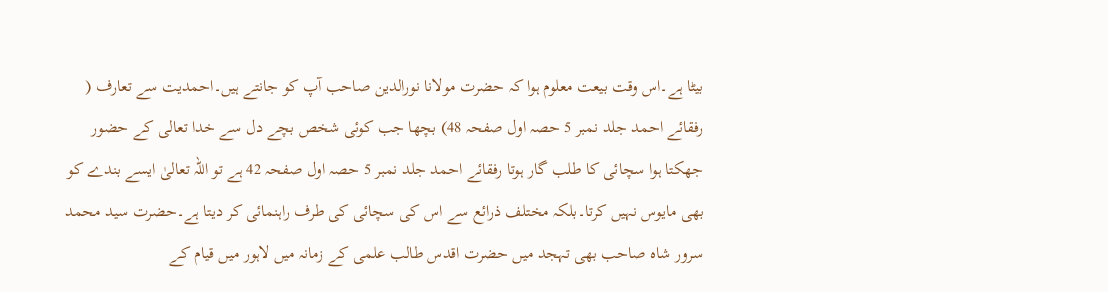بیٹا ہے۔اس وقت بیعت معلوم ہوا کہ حضرت مولانا نورالدین صاحب آپ کو جانتے ہیں۔احمدیت سے تعارف ( رفقائے احمد جلد نمبر 5 حصہ اول صفحہ 48) بچھا جب کوئی شخص بچے دل سے خدا تعالی کے حضور جھکتا ہوا سچائی کا طلب گار ہوتا رفقائے احمد جلد نمبر 5 حصہ اول صفحہ 42 ہے تو اللہ تعالیٰ ایسے بندے کو بھی مایوس نہیں کرتا۔بلکہ مختلف ذرائع سے اس کی سچائی کی طرف راہنمائی کر دیتا ہے۔حضرت سید محمد سرور شاہ صاحب بھی تہجد میں حضرت اقدس طالب علمی کے زمانہ میں لاہور میں قیام کے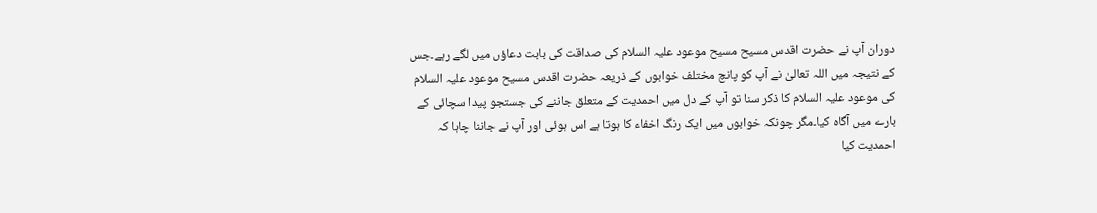دوران آپ نے حضرت اقدس مسیح مسیح موعود علیہ السلام کی صداقت کی بابت دعاؤں میں لگے رہے۔جس کے نتیجہ میں اللہ تعالیٰ نے آپ کو پانچ مختلف خوابوں کے ذریعہ حضرت اقدس مسیح موعود علیہ السلام کی موعود علیہ السلام کا ذکر سنا تو آپ کے دل میں احمدیت کے متعلق جاننے کی جستجو پیدا سچائی کے بارے میں آگاہ کیا۔مگر چونکہ خوابوں میں ایک رنگ اخفاء کا ہوتا ہے اس ہوئی اور آپ نے جاننا چاہا کہ احمدیت کیا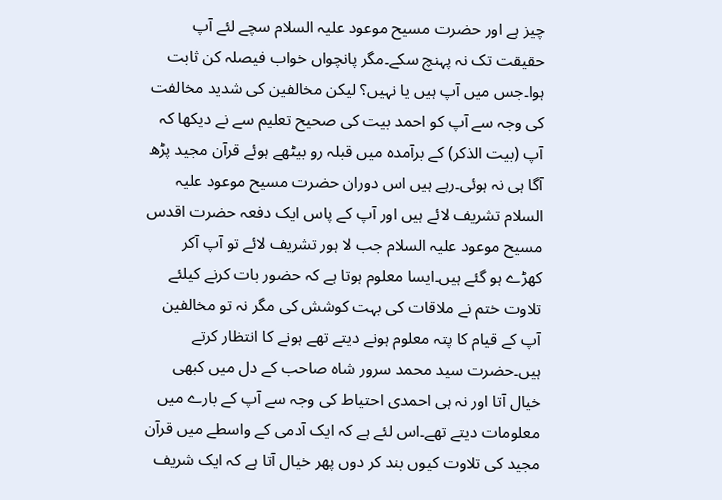چیز ہے اور حضرت مسیح موعود علیہ السلام سچے لئے آپ حقیقت تک نہ پہنچ سکے۔مگر پانچواں خواب فیصلہ کن ثابت ہوا۔جس میں آپ ہیں یا نہیں؟ لیکن مخالفین کی شدید مخالفت کی وجہ سے آپ کو احمد بیت کی صحیح تعلیم سے نے دیکھا کہ آپ (بیت الذکر) کے برآمدہ میں قبلہ رو بیٹھے ہوئے قرآن مجید پڑھ آگا ہی نہ ہوئی۔رہے ہیں اس دوران حضرت مسیح موعود علیہ السلام تشریف لائے ہیں اور آپ کے پاس ایک دفعہ حضرت اقدس مسیح موعود علیہ السلام جب لا ہور تشریف لائے تو آپ آکر کھڑے ہو گئے ہیں۔ایسا معلوم ہوتا ہے کہ حضور بات کرنے کیلئے تلاوت ختم نے ملاقات کی بہت کوشش کی مگر نہ تو مخالفین آپ کے قیام کا پتہ معلوم ہونے دیتے تھے ہونے کا انتظار کرتے ہیں۔حضرت سید محمد سرور شاہ صاحب کے دل میں کبھی خیال آتا اور نہ ہی احمدی احتیاط کی وجہ سے آپ کے بارے میں معلومات دیتے تھے۔اس لئے ہے کہ ایک آدمی کے واسطے میں قرآن مجید کی تلاوت کیوں بند کر دوں پھر خیال آتا ہے کہ ایک شریف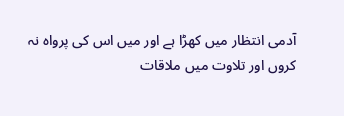آدمی انتظار میں کھڑا ہے اور میں اس کی پرواہ نہ کروں اور تلاوت میں ملاقات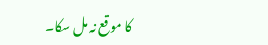کا موقع نہ مل سکا۔